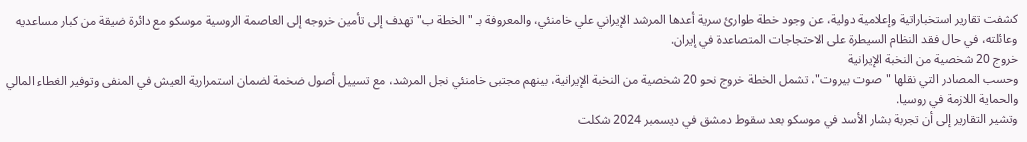كشفت تقارير استخباراتية وإعلامية دولية، عن وجود خطة طوارئ سرية أعدها المرشد الإيراني علي خامنئي، والمعروفة بـ "الخطة ب" تهدف إلى تأمين خروجه إلى العاصمة الروسية موسكو مع دائرة ضيقة من كبار مساعديه وعائلته، في حال فقد النظام السيطرة على الاحتجاجات المتصاعدة في إيران.
خروج 20 شخصية من النخبة الإيرانية
وحسب المصادر التي نقلها "صوت بيروت"، تشمل الخطة خروج نحو 20 شخصية من النخبة الإيرانية، بينهم مجتبى خامنئي نجل المرشد، مع تسييل أصول ضخمة لضمان استمرارية العيش في المنفى وتوفير الغطاء المالي والحماية اللازمة في روسيا.
وتشير التقارير إلى أن تجربة بشار الأسد في موسكو بعد سقوط دمشق في ديسمبر 2024 شكلت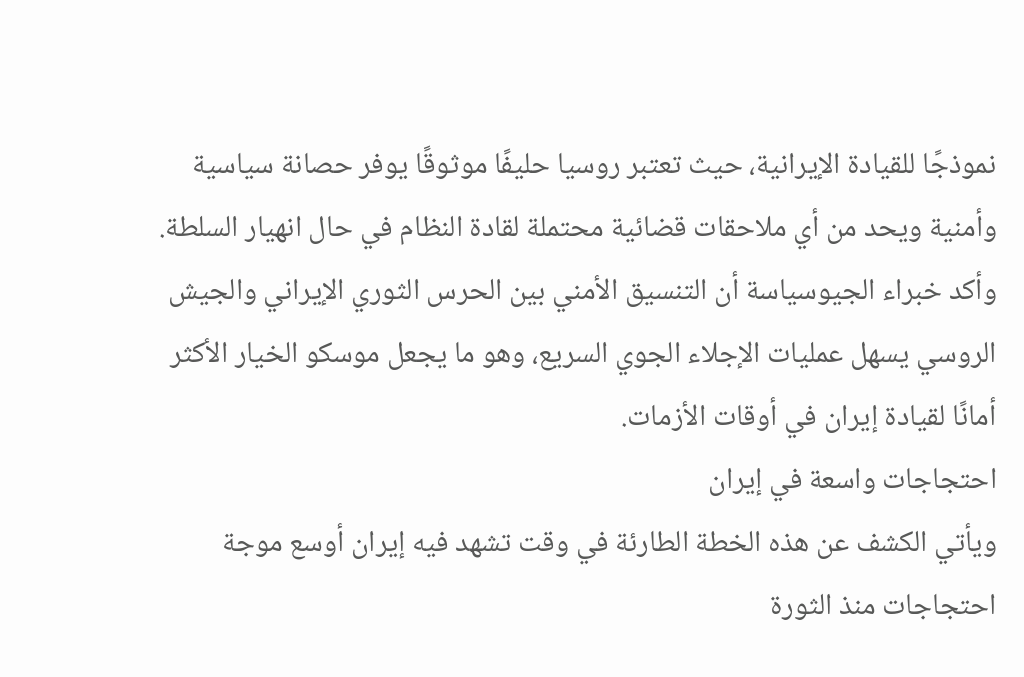نموذجًا للقيادة الإيرانية، حيث تعتبر روسيا حليفًا موثوقًا يوفر حصانة سياسية وأمنية ويحد من أي ملاحقات قضائية محتملة لقادة النظام في حال انهيار السلطة.
وأكد خبراء الجيوسياسة أن التنسيق الأمني بين الحرس الثوري الإيراني والجيش الروسي يسهل عمليات الإجلاء الجوي السريع، وهو ما يجعل موسكو الخيار الأكثر أمانًا لقيادة إيران في أوقات الأزمات.
احتجاجات واسعة في إيران
ويأتي الكشف عن هذه الخطة الطارئة في وقت تشهد فيه إيران أوسع موجة احتجاجات منذ الثورة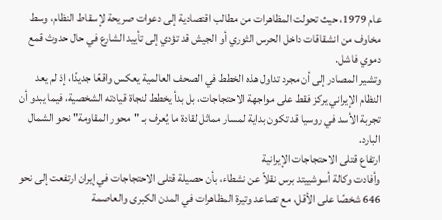عام 1979، حيث تحولت المظاهرات من مطالب اقتصادية إلى دعوات صريحة لإسقاط النظام، وسط مخاوف من انشقاقات داخل الحرس الثوري أو الجيش قد تؤدي إلى تأييد الشارع في حال حدوث قمع دموي فاشل.
وتشير المصادر إلى أن مجرد تداول هذه الخطط في الصحف العالمية يعكس واقعًا جديدًا، إذ لم يعد النظام الإيراني يركز فقط على مواجهة الاحتجاجات، بل بدأ يخطط لنجاة قيادته الشخصية، فيما يبدو أن تجربة الأسد في روسيا قد تكون بداية لمسار مماثل لقادة ما يُعرف بـ "محور المقاومة" نحو الشمال البارد.
ارتفاع قتلى الاحتجاجات الإيرانية
وأفادت وكالة أسوشييتد برس نقلاً عن نشطاء، بأن حصيلة قتلى الاحتجاجات في إيران ارتفعت إلى نحو 646 شخصًا على الأقل، مع تصاعد وتيرة المظاهرات في المدن الكبرى والعاصمة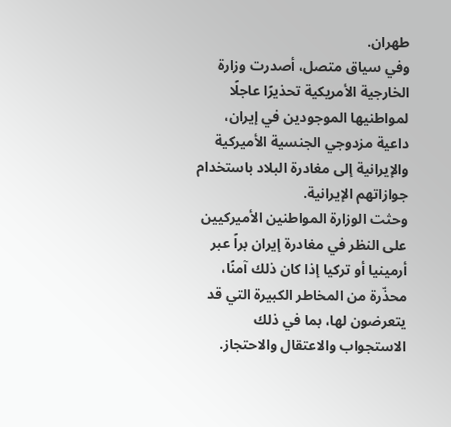طهران.
وفي سياق متصل، أصدرت وزارة الخارجية الأمريكية تحذيرًا عاجلًا لمواطنيها الموجودين في إيران، داعية مزدوجي الجنسية الأميركية والإيرانية إلى مغادرة البلاد باستخدام جوازاتهم الإيرانية.
وحثت الوزارة المواطنين الأميركيين على النظر في مغادرة إيران براً عبر أرمينيا أو تركيا إذا كان ذلك آمنًا، محذّرة من المخاطر الكبيرة التي قد يتعرضون لها، بما في ذلك الاستجواب والاعتقال والاحتجاز.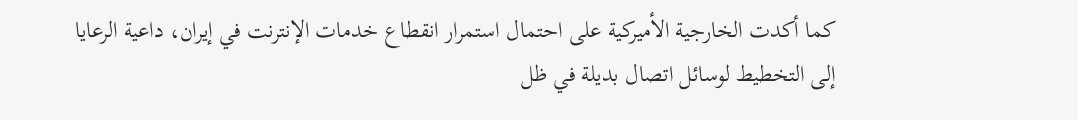كما أكدت الخارجية الأميركية على احتمال استمرار انقطاع خدمات الإنترنت في إيران، داعية الرعايا إلى التخطيط لوسائل اتصال بديلة في ظل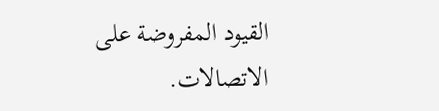القيود المفروضة على الاتصالات.